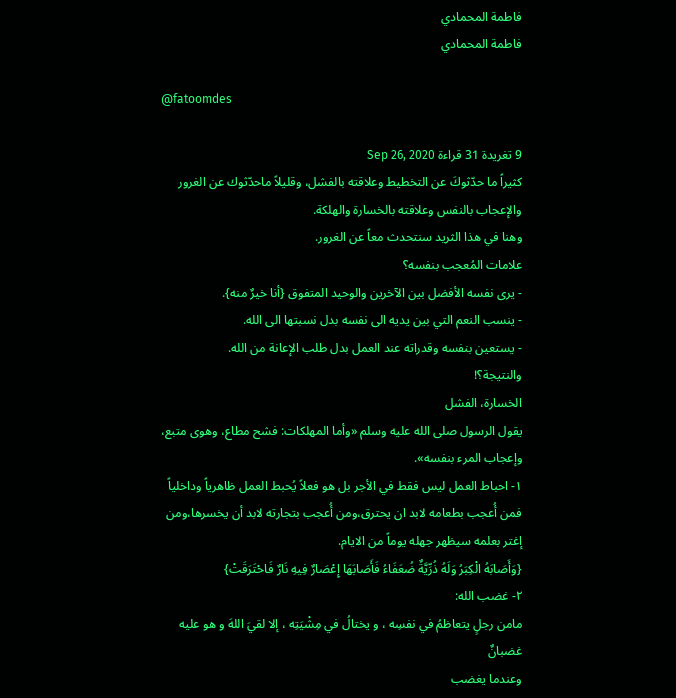فاطمة المحمادي
فاطمة المحمادي

@fatoomdes

9 تغريدة 31 قراءة Sep 26, 2020
كثيراً ما حدّثوكَ عن التخطيط وعلاقته بالفشل، وقليلاً ماحدّثوك عن الغرور والإعجاب بالنفس وعلاقته بالخسارة والهلكة.
وهنا في هذا الثريد سنتحدث معاً عن الغرور.
علامات المُعجب بنفسه؟
- يرى نفسه الأفضل بين الآخرين والوحيد المتفوق {أنا خيرٌ منه}.
- ينسب النعم التي بين يديه الى نفسه بدل نسبتها الى الله.
- يستعين بنفسه وقدراته عند العمل بدل طلب الإعانة من الله.
والنتيجة؟!
الخسارة، الفشل
يقول الرسول صلى الله عليه وسلم «وأما المهلكات: فشح مطاع، وهوى متبع، وإعجاب المرء بنفسه».
١- احباط العمل ليس فقط في الأجر بل هو فعلاً يُحبط العمل ظاهرياً وداخلياً
فمن أُعجب بطعامه لابد ان يحترق،ومن أُعجب بتجارته لابد أن يخسرها،ومن إغتر بعلمه سيظهر جهله يوماً من الايام.
{وَأَصَابَهُ الْكِبَرُ وَلَهُ ذُرِّيَّةٌ ضُعَفَاءُ فَأَصَابَهَا إِعْصَارٌ فِيهِ نَارٌ فَاحْتَرَقَتْ}
٢- غضب الله:
مامن رجلٍ يتعاظمُ في نفسِه ، و يختالُ في مِشْيَتِه ، إلا لقيَ اللهَ و هو عليه غضبانٌ
وعندما يغضب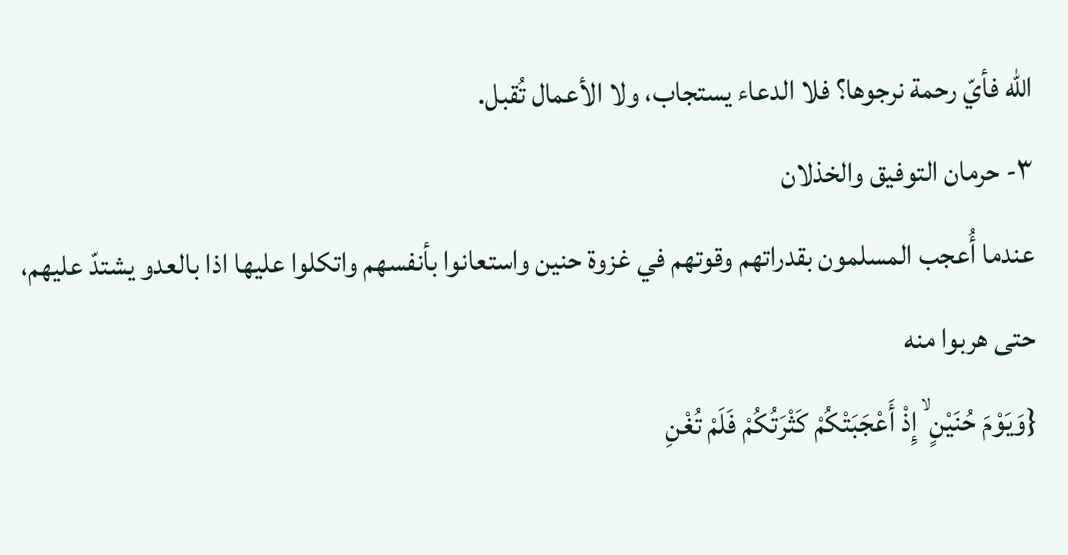الله فأيّ رحمة نرجوها؟ فلا الدعاء يستجاب، ولا الأعمال تُقبل.
٣- حرمان التوفيق والخذلان
عندما أُعجب المسلمون بقدراتهم وقوتهم في غزوة حنين واستعانوا بأنفسهم واتكلوا عليها اذا بالعدو يشتدّ عليهم، حتى هربوا منه
{وَيَوْمَ حُنَيْنٍ ۙ إِذْ أَعْجَبَتْكُمْ كَثْرَتُكُمْ فَلَمْ تُغْنِ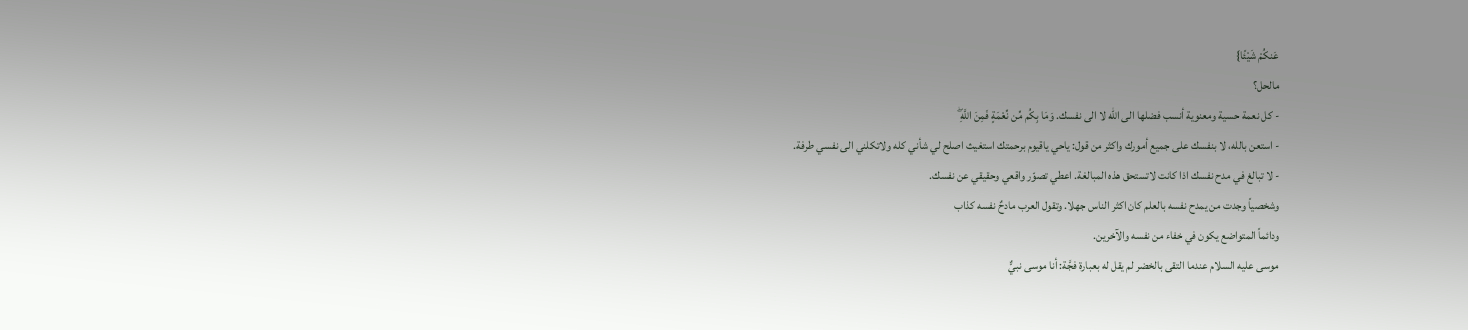عَنكُمْ شَيْئًا}
مالحل؟
- كل نعمة حسية ومعنوية أنسب فضلها الى الله لا الى نفسك. وَمَا بِكُم مِّن نِّعْمَةٍ فَمِنَ اللَّهِ ۖ
- استعن بالله، لا بنفسك على جميع أمورك واكثر من قول: ياحي ياقيوم برحمتك استغيث اصلح لي شأني كله ولاتكلني الى نفسي طرفة.
- لا تبالغ في مدح نفسك اذا كانت لاتستحق هذه المبالغة. اعطي تصوّر واقعي وحقيقي عن نفسك.
وشخصياً وجدت من يمدح نفسه بالعلم كان اكثر الناس جهلا. وتقول العرب مادحٌ نفسه كذاب
ودائماً المتواضع يكون في خفاء من نفسه والآخرين.
موسى عليه السلام عندما التقى بالخضر لم يقل له بعبارة فجَّة: أنا موسى نبيٌّ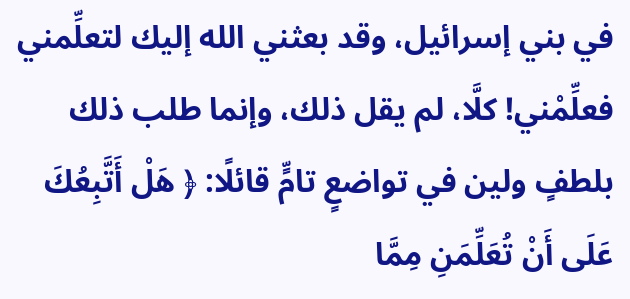في بني إسرائيل، وقد بعثني الله إليك لتعلِّمني فعلِّمْني! كلَّا، لم يقل ذلك، وإنما طلب ذلك بلطفٍ ولين في تواضعٍ تامٍّ قائلًا: ﴿ هَلْ أَتَّبِعُكَ عَلَى أَنْ تُعَلِّمَنِ مِمَّا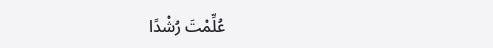عُلِّمْتَ رُشْدًا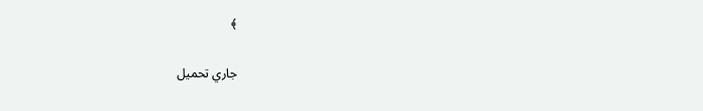﴾

جاري تحميل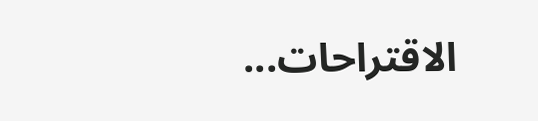الاقتراحات...